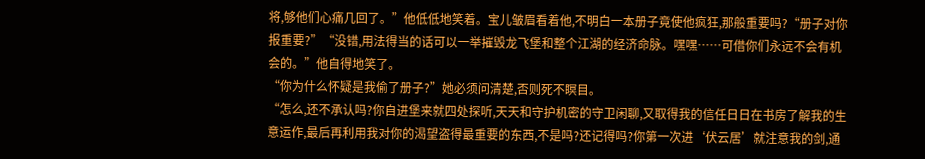将,够他们心痛几回了。”他低低地笑着。宝儿皱眉看着他,不明白一本册子竟使他疯狂,那般重要吗?“册子对你报重要?”“没错,用法得当的话可以一举摧毁龙飞堡和整个江湖的经济命脉。嘿嘿……可借你们永远不会有机会的。”他自得地笑了。
“你为什么怀疑是我偷了册子?”她必须问清楚,否则死不瞑目。
“怎么,还不承认吗?你自进堡来就四处探听,天天和守护机密的守卫闲聊,又取得我的信任日日在书房了解我的生意运作,最后再利用我对你的渴望盗得最重要的东西,不是吗?还记得吗?你第一次进‘伏云居’就注意我的剑,通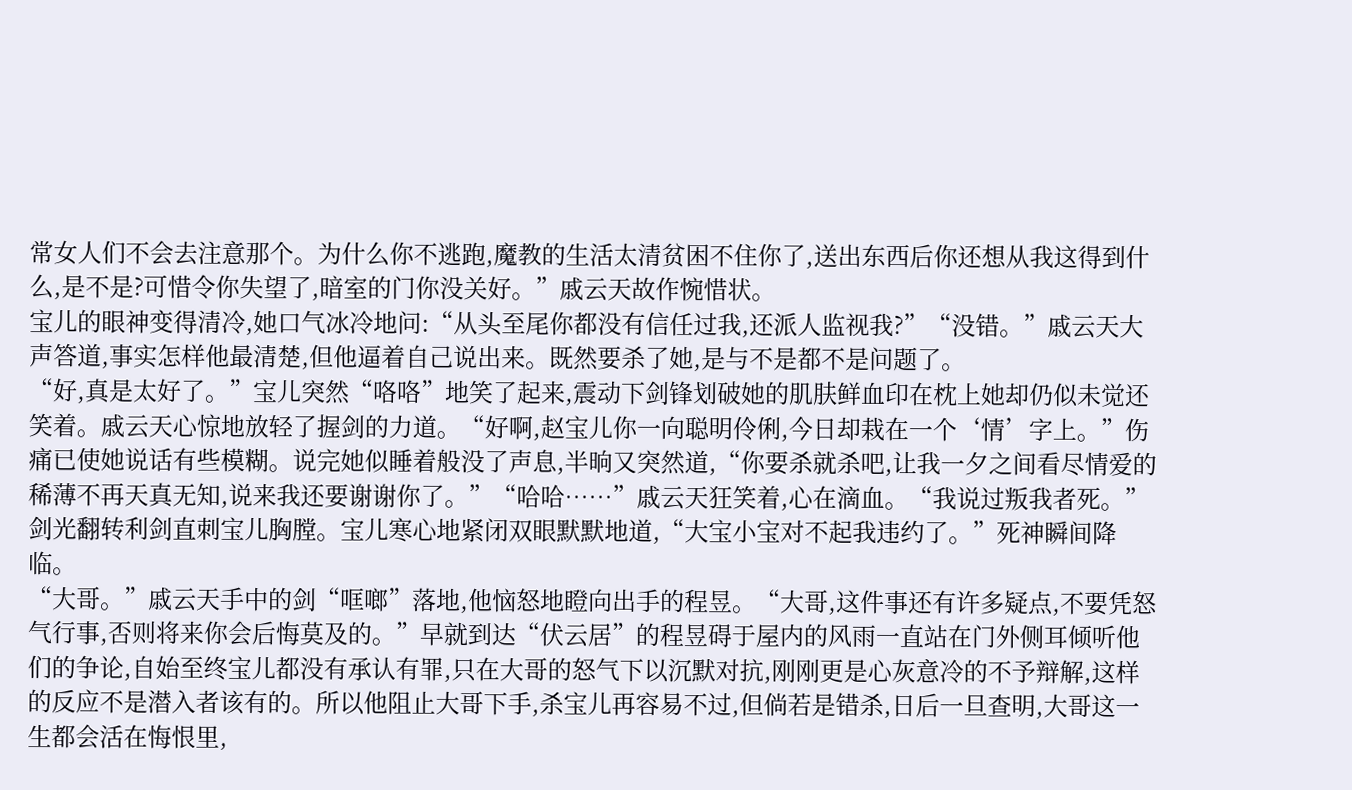常女人们不会去注意那个。为什么你不逃跑,魔教的生活太清贫困不住你了,送出东西后你还想从我这得到什么,是不是?可惜令你失望了,暗室的门你没关好。”戚云天故作惋惜状。
宝儿的眼神变得清冷,她口气冰冷地问:“从头至尾你都没有信任过我,还派人监视我?”“没错。”戚云天大声答道,事实怎样他最清楚,但他逼着自己说出来。既然要杀了她,是与不是都不是问题了。
“好,真是太好了。”宝儿突然“咯咯”地笑了起来,震动下剑锋划破她的肌肤鲜血印在枕上她却仍似未觉还笑着。戚云天心惊地放轻了握剑的力道。“好啊,赵宝儿你一向聪明伶俐,今日却栽在一个‘情’字上。”伤痛已使她说话有些模糊。说完她似睡着般没了声息,半晌又突然道,“你要杀就杀吧,让我一夕之间看尽情爱的稀薄不再天真无知,说来我还要谢谢你了。”“哈哈……”戚云天狂笑着,心在滴血。“我说过叛我者死。”剑光翻转利剑直刺宝儿胸膛。宝儿寒心地紧闭双眼默默地道,“大宝小宝对不起我违约了。”死神瞬间降临。
“大哥。”戚云天手中的剑“哐啷”落地,他恼怒地瞪向出手的程昱。“大哥,这件事还有许多疑点,不要凭怒气行事,否则将来你会后悔莫及的。”早就到达“伏云居”的程昱碍于屋内的风雨一直站在门外侧耳倾听他们的争论,自始至终宝儿都没有承认有罪,只在大哥的怒气下以沉默对抗,刚刚更是心灰意冷的不予辩解,这样的反应不是潜入者该有的。所以他阻止大哥下手,杀宝儿再容易不过,但倘若是错杀,日后一旦查明,大哥这一生都会活在悔恨里,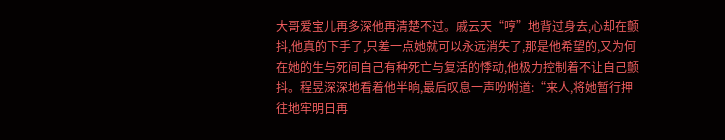大哥爱宝儿再多深他再清楚不过。戚云天“哼”地背过身去,心却在颤抖,他真的下手了,只差一点她就可以永远消失了,那是他希望的,又为何在她的生与死间自己有种死亡与复活的悸动,他极力控制着不让自己颤抖。程昱深深地看着他半晌,最后叹息一声吩咐道:“来人,将她暂行押往地牢明日再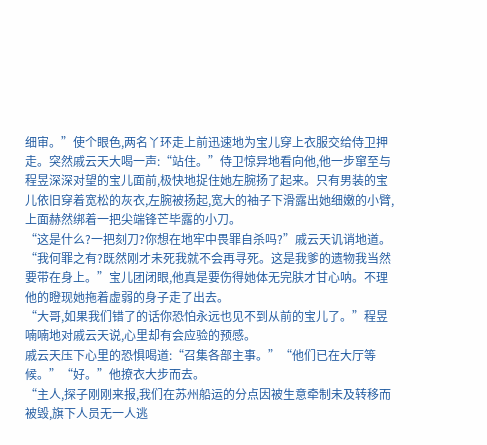细审。”使个眼色,两名丫环走上前迅速地为宝儿穿上衣服交给侍卫押走。突然戚云天大喝一声:“站住。”侍卫惊异地看向他,他一步窜至与程昱深深对望的宝儿面前,极快地捉住她左腕扬了起来。只有男装的宝儿依旧穿着宽松的灰衣,左腕被扬起,宽大的袖子下滑露出她细嫩的小臂,上面赫然绑着一把尖端锋芒毕露的小刀。
“这是什么?一把刻刀?你想在地牢中畏罪自杀吗?”戚云天讥诮地道。“我何罪之有?既然刚才未死我就不会再寻死。这是我爹的遗物我当然要带在身上。”宝儿团闭眼,他真是要伤得她体无完肤才甘心呐。不理他的瞪现她拖着虚弱的身子走了出去。
“大哥,如果我们错了的话你恐怕永远也见不到从前的宝儿了。”程昱喃喃地对戚云天说,心里却有会应验的预感。
戚云天压下心里的恐惧喝道:“召集各部主事。”“他们已在大厅等候。”“好。”他撩衣大步而去。
“主人,探子刚刚来报,我们在苏州船运的分点因被生意牵制未及转移而被毁,旗下人员无一人逃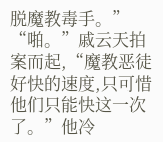脱魔教毒手。”
“啪。”戚云天拍案而起,“魔教恶徒好快的速度,只可惜他们只能快这一次了。”他冷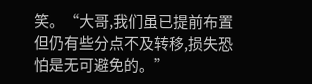笑。“大哥,我们虽已提前布置但仍有些分点不及转移,损失恐怕是无可避免的。”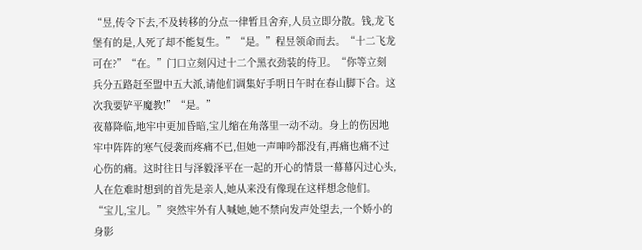“昱,传令下去,不及转移的分点一律暂且舍弃,人员立即分散。钱,龙飞堡有的是,人死了却不能复生。”“是。”程昱领命而去。“十二飞龙可在?”“在。”门口立刻闪过十二个黑衣劲装的侍卫。“你等立刻兵分五路赶至盟中五大派,请他们调集好手明日午时在春山脚下合。这次我要铲平魔教!”“是。”
夜幕降临,地牢中更加昏暗,宝儿缩在角落里一动不动。身上的伤因地牢中阵阵的寒气侵袭而疼痛不已,但她一声呻吟都没有,再痛也痛不过心伤的痛。这时往日与泽毅泽平在一起的开心的情景一幕幕闪过心头,人在危难时想到的首先是亲人,她从来没有像现在这样想念他们。
“宝儿,宝儿。”突然牢外有人喊她,她不禁向发声处望去,一个娇小的身影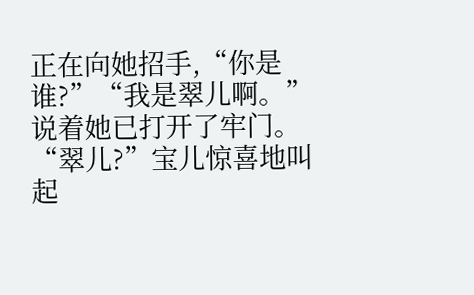正在向她招手,“你是谁?”“我是翠儿啊。”说着她已打开了牢门。“翠儿?”宝儿惊喜地叫起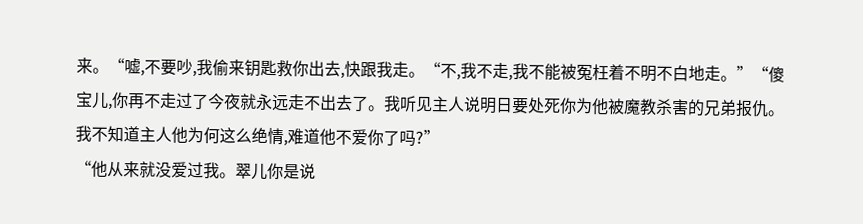来。“嘘,不要吵,我偷来钥匙救你出去,快跟我走。“不,我不走,我不能被冤枉着不明不白地走。”“傻宝儿,你再不走过了今夜就永远走不出去了。我听见主人说明日要处死你为他被魔教杀害的兄弟报仇。我不知道主人他为何这么绝情,难道他不爱你了吗?”
“他从来就没爱过我。翠儿你是说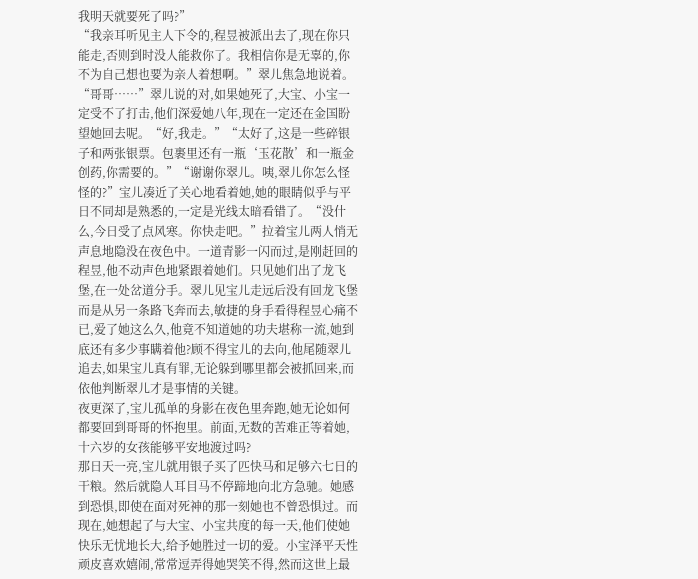我明天就要死了吗?”
“我亲耳听见主人下令的,程昱被派出去了,现在你只能走,否则到时没人能救你了。我相信你是无辜的,你不为自己想也要为亲人着想啊。”翠儿焦急地说着。
“哥哥……”翠儿说的对,如果她死了,大宝、小宝一定受不了打击,他们深爱她八年,现在一定还在金国盼望她回去呢。“好,我走。”“太好了,这是一些碎银子和两张银票。包裹里还有一瓶‘玉花散’和一瓶金创药,你需要的。”“谢谢你翠儿。咦,翠儿你怎么怪怪的?”宝儿凑近了关心地看着她,她的眼睛似乎与平日不同却是熟悉的,一定是光线太暗看错了。“没什么,今日受了点风寒。你快走吧。”拉着宝儿两人悄无声息地隐没在夜色中。一道青影一闪而过,是刚赶回的程昱,他不动声色地紧跟着她们。只见她们出了龙飞堡,在一处岔道分手。翠儿见宝儿走远后没有回龙飞堡而是从另一条路飞奔而去,敏捷的身手看得程昱心痛不已,爱了她这么久,他竟不知道她的功夫堪称一流,她到底还有多少事瞒着他?顾不得宝儿的去向,他尾随翠儿追去,如果宝儿真有罪,无论躲到哪里都会被抓回来,而依他判断翠儿才是事情的关键。
夜更深了,宝儿孤单的身影在夜色里奔跑,她无论如何都要回到哥哥的怀抱里。前面,无数的苦难正等着她,十六岁的女孩能够平安地渡过吗?
那日天一亮,宝儿就用银子买了匹快马和足够六七日的干粮。然后就隐人耳目马不停蹄地向北方急驰。她感到恐惧,即使在面对死神的那一刻她也不曾恐惧过。而现在,她想起了与大宝、小宝共度的每一天,他们使她快乐无忧地长大,给予她胜过一切的爱。小宝泽平天性顽皮喜欢嬉闹,常常逗弄得她哭笑不得,然而这世上最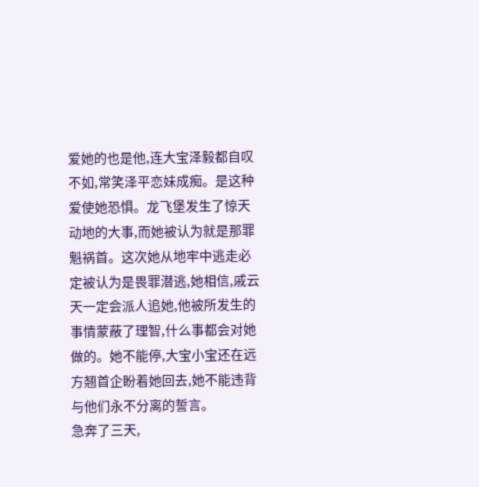爱她的也是他,连大宝泽毅都自叹不如,常笑泽平恋妹成痴。是这种爱使她恐惧。龙飞堡发生了惊天动地的大事,而她被认为就是那罪魁祸首。这次她从地牢中逃走必定被认为是畏罪潜逃,她相信,戚云天一定会派人追她,他被所发生的事情蒙蔽了理智,什么事都会对她做的。她不能停,大宝小宝还在远方翘首企盼着她回去,她不能违背与他们永不分离的誓言。
急奔了三天,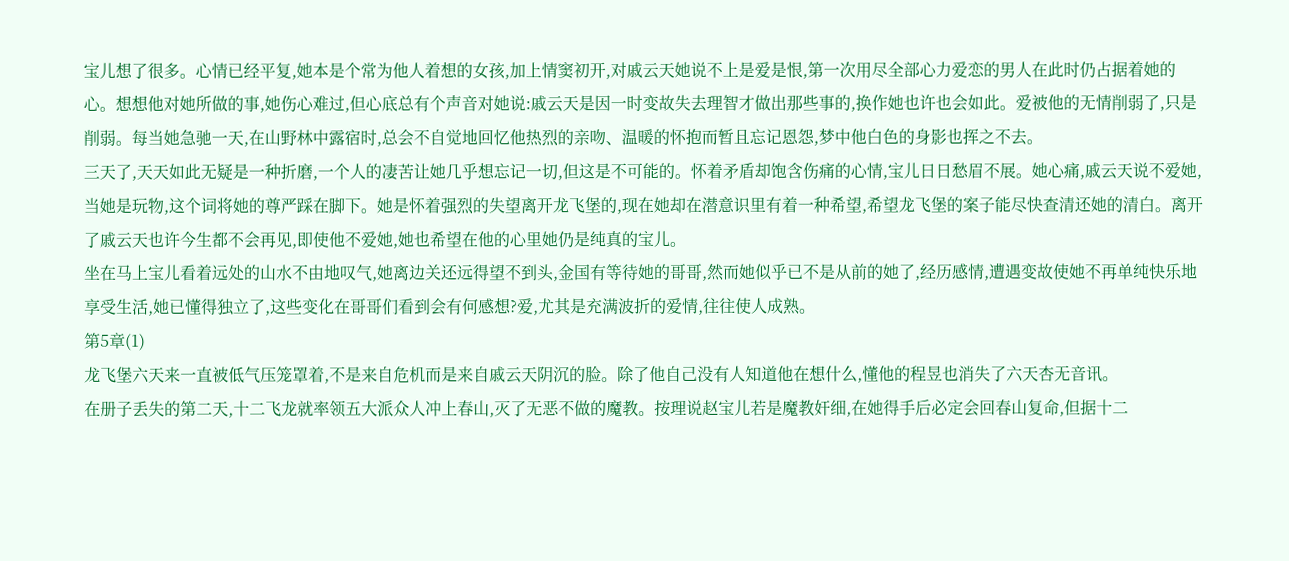宝儿想了很多。心情已经平复,她本是个常为他人着想的女孩,加上情窦初开,对戚云天她说不上是爱是恨,第一次用尽全部心力爱恋的男人在此时仍占据着她的心。想想他对她所做的事,她伤心难过,但心底总有个声音对她说:戚云天是因一时变故失去理智才做出那些事的,换作她也许也会如此。爱被他的无情削弱了,只是削弱。每当她急驰一天,在山野林中露宿时,总会不自觉地回忆他热烈的亲吻、温暖的怀抱而暂且忘记恩怨,梦中他白色的身影也挥之不去。
三天了,天天如此无疑是一种折磨,一个人的凄苦让她几乎想忘记一切,但这是不可能的。怀着矛盾却饱含伤痛的心情,宝儿日日愁眉不展。她心痛,戚云天说不爱她,当她是玩物,这个词将她的尊严踩在脚下。她是怀着强烈的失望离开龙飞堡的,现在她却在潜意识里有着一种希望,希望龙飞堡的案子能尽快查清还她的清白。离开了戚云天也许今生都不会再见,即使他不爱她,她也希望在他的心里她仍是纯真的宝儿。
坐在马上宝儿看着远处的山水不由地叹气,她离边关还远得望不到头,金国有等待她的哥哥,然而她似乎已不是从前的她了,经历感情,遭遇变故使她不再单纯快乐地享受生活,她已懂得独立了,这些变化在哥哥们看到会有何感想?爱,尤其是充满波折的爱情,往往使人成熟。
第5章(1)
龙飞堡六天来一直被低气压笼罩着,不是来自危机而是来自戚云天阴沉的脸。除了他自己没有人知道他在想什么,懂他的程昱也消失了六天杏无音讯。
在册子丢失的第二天,十二飞龙就率领五大派众人冲上春山,灭了无恶不做的魔教。按理说赵宝儿若是魔教奸细,在她得手后必定会回春山复命,但据十二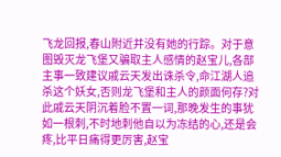飞龙回报,春山附近并没有她的行踪。对于意图毁灭龙飞堡又骗取主人感情的赵宝儿,各部主事一致建议戚云天发出诛杀令,命江湖人追杀这个妖女,否则龙飞堡和主人的颜面何存?对此戚云天阴沉着脸不置一词,那晚发生的事犹如一根刺,不时地刺他自以为冻结的心,还是会疼,比平日痛得更厉害,赵宝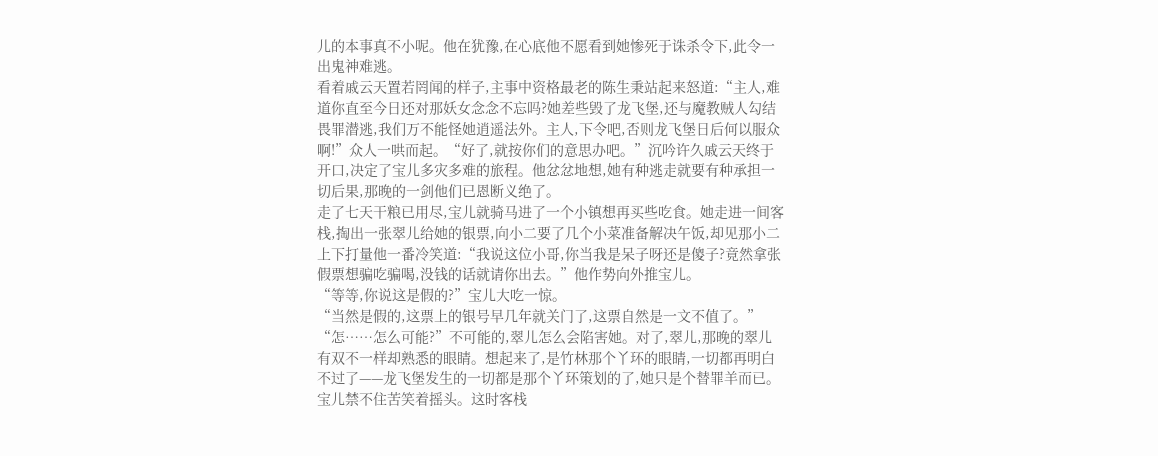儿的本事真不小呢。他在犹豫,在心底他不愿看到她惨死于诛杀令下,此令一出鬼神难逃。
看着戚云天置若罔闻的样子,主事中资格最老的陈生秉站起来怒道:“主人,难道你直至今日还对那妖女念念不忘吗?她差些毁了龙飞堡,还与魔教贼人勾结畏罪潜逃,我们万不能怪她逍遥法外。主人,下令吧,否则龙飞堡日后何以服众啊!”众人一哄而起。“好了,就按你们的意思办吧。”沉吟许久戚云天终于开口,决定了宝儿多灾多难的旅程。他忿忿地想,她有种逃走就要有种承担一切后果,那晚的一剑他们已恩断义绝了。
走了七天干粮已用尽,宝儿就骑马进了一个小镇想再买些吃食。她走进一间客栈,掏出一张翠儿给她的银票,向小二要了几个小菜准备解决午饭,却见那小二上下打量他一番冷笑道:“我说这位小哥,你当我是呆子呀还是傻子?竟然拿张假票想骗吃骗喝,没钱的话就请你出去。”他作势向外推宝儿。
“等等,你说这是假的?”宝儿大吃一惊。
“当然是假的,这票上的银号早几年就关门了,这票自然是一文不值了。”
“怎……怎么可能?”不可能的,翠儿怎么会陷害她。对了,翠儿,那晚的翠儿有双不一样却熟悉的眼睛。想起来了,是竹林那个丫环的眼睛,一切都再明白不过了——龙飞堡发生的一切都是那个丫环策划的了,她只是个替罪羊而已。宝儿禁不住苦笑着摇头。这时客栈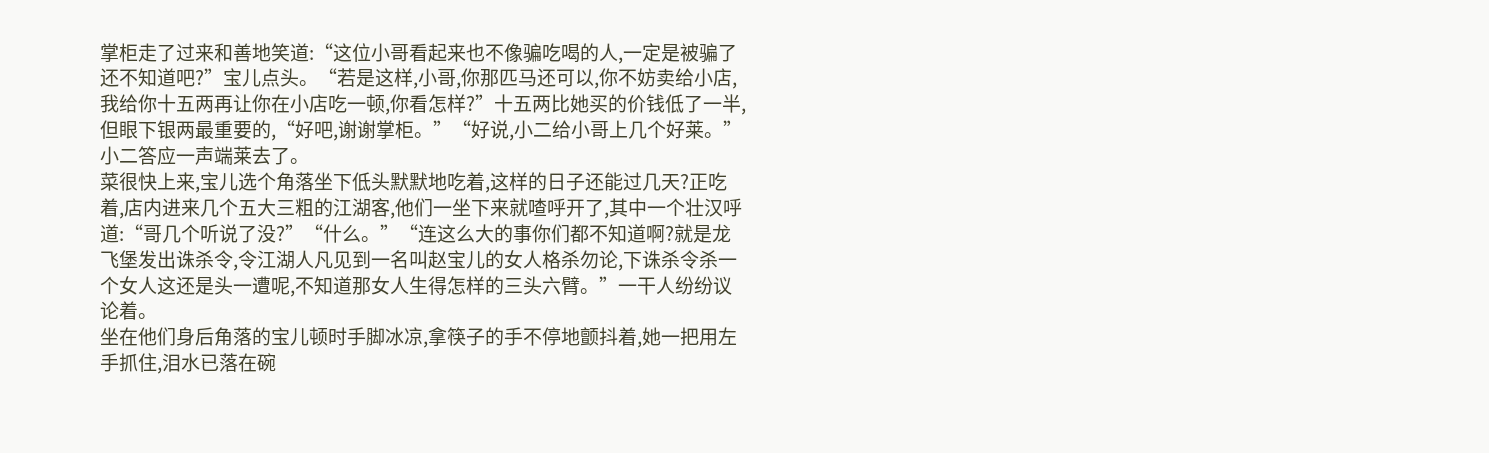掌柜走了过来和善地笑道:“这位小哥看起来也不像骗吃喝的人,一定是被骗了还不知道吧?”宝儿点头。“若是这样,小哥,你那匹马还可以,你不妨卖给小店,我给你十五两再让你在小店吃一顿,你看怎样?”十五两比她买的价钱低了一半,但眼下银两最重要的,“好吧,谢谢掌柜。”“好说,小二给小哥上几个好莱。”小二答应一声端莱去了。
菜很快上来,宝儿选个角落坐下低头默默地吃着,这样的日子还能过几天?正吃着,店内进来几个五大三粗的江湖客,他们一坐下来就喳呼开了,其中一个壮汉呼道:“哥几个听说了没?”“什么。”“连这么大的事你们都不知道啊?就是龙飞堡发出诛杀令,令江湖人凡见到一名叫赵宝儿的女人格杀勿论,下诛杀令杀一个女人这还是头一遭呢,不知道那女人生得怎样的三头六臂。”一干人纷纷议论着。
坐在他们身后角落的宝儿顿时手脚冰凉,拿筷子的手不停地颤抖着,她一把用左手抓住,泪水已落在碗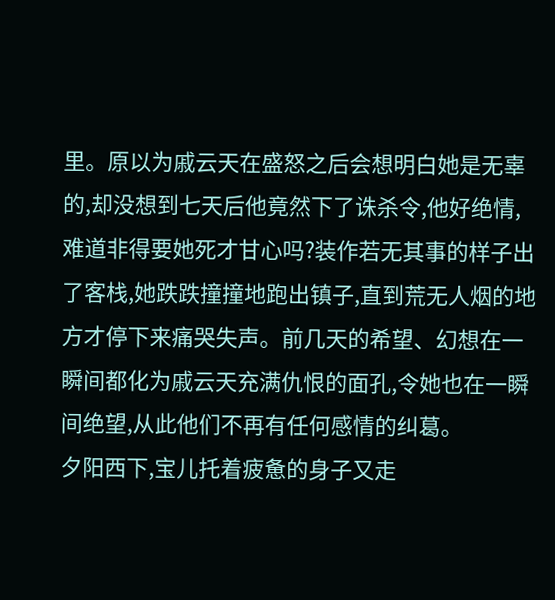里。原以为戚云天在盛怒之后会想明白她是无辜的,却没想到七天后他竟然下了诛杀令,他好绝情,难道非得要她死才甘心吗?装作若无其事的样子出了客栈,她跌跌撞撞地跑出镇子,直到荒无人烟的地方才停下来痛哭失声。前几天的希望、幻想在一瞬间都化为戚云天充满仇恨的面孔,令她也在一瞬间绝望,从此他们不再有任何感情的纠葛。
夕阳西下,宝儿托着疲惫的身子又走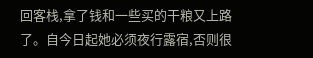回客栈,拿了钱和一些买的干粮又上路了。自今日起她必须夜行露宿,否则很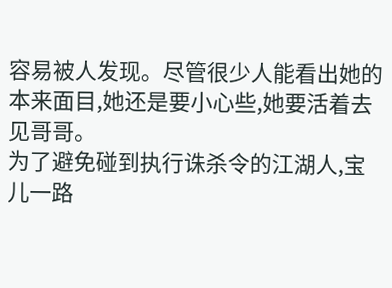容易被人发现。尽管很少人能看出她的本来面目,她还是要小心些,她要活着去见哥哥。
为了避免碰到执行诛杀令的江湖人,宝儿一路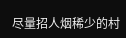尽量招人烟稀少的村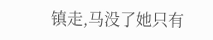镇走,马没了她只有